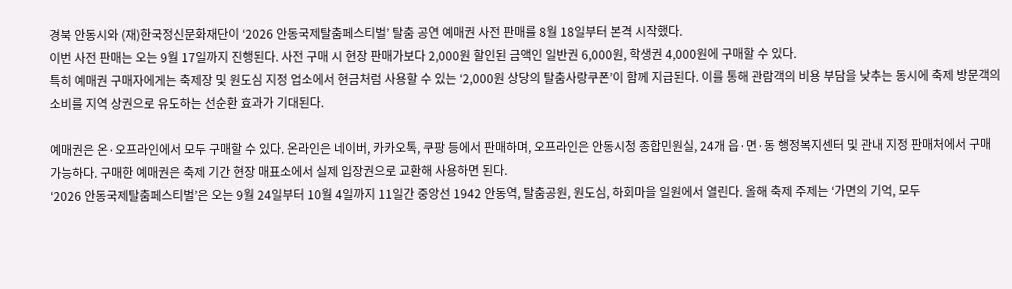경북 안동시와 (재)한국정신문화재단이 ‘2026 안동국제탈춤페스티벌’ 탈춤 공연 예매권 사전 판매를 8월 18일부터 본격 시작했다.
이번 사전 판매는 오는 9월 17일까지 진행된다. 사전 구매 시 현장 판매가보다 2,000원 할인된 금액인 일반권 6,000원, 학생권 4,000원에 구매할 수 있다.
특히 예매권 구매자에게는 축제장 및 원도심 지정 업소에서 현금처럼 사용할 수 있는 ‘2,000원 상당의 탈춤사랑쿠폰’이 함께 지급된다. 이를 통해 관람객의 비용 부담을 낮추는 동시에 축제 방문객의 소비를 지역 상권으로 유도하는 선순환 효과가 기대된다.

예매권은 온·오프라인에서 모두 구매할 수 있다. 온라인은 네이버, 카카오톡, 쿠팡 등에서 판매하며, 오프라인은 안동시청 종합민원실, 24개 읍·면·동 행정복지센터 및 관내 지정 판매처에서 구매 가능하다. 구매한 예매권은 축제 기간 현장 매표소에서 실제 입장권으로 교환해 사용하면 된다.
‘2026 안동국제탈춤페스티벌’은 오는 9월 24일부터 10월 4일까지 11일간 중앙선 1942 안동역, 탈춤공원, 원도심, 하회마을 일원에서 열린다. 올해 축제 주제는 ‘가면의 기억, 모두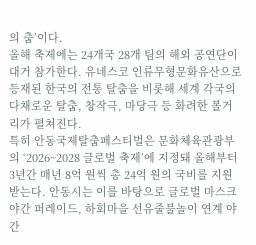의 춤’이다.
올해 축제에는 24개국 28개 팀의 해외 공연단이 대거 참가한다. 유네스코 인류무형문화유산으로 등재된 한국의 전통 탈춤을 비롯해 세계 각국의 다채로운 탈춤, 창작극, 마당극 등 화려한 볼거리가 펼쳐진다.
특히 안동국제탈춤페스티벌은 문화체육관광부의 ‘2026~2028 글로벌 축제’에 지정돼 올해부터 3년간 매년 8억 원씩 총 24억 원의 국비를 지원받는다. 안동시는 이를 바탕으로 글로벌 마스크 야간 퍼레이드, 하회마을 선유줄불놀이 연계 야간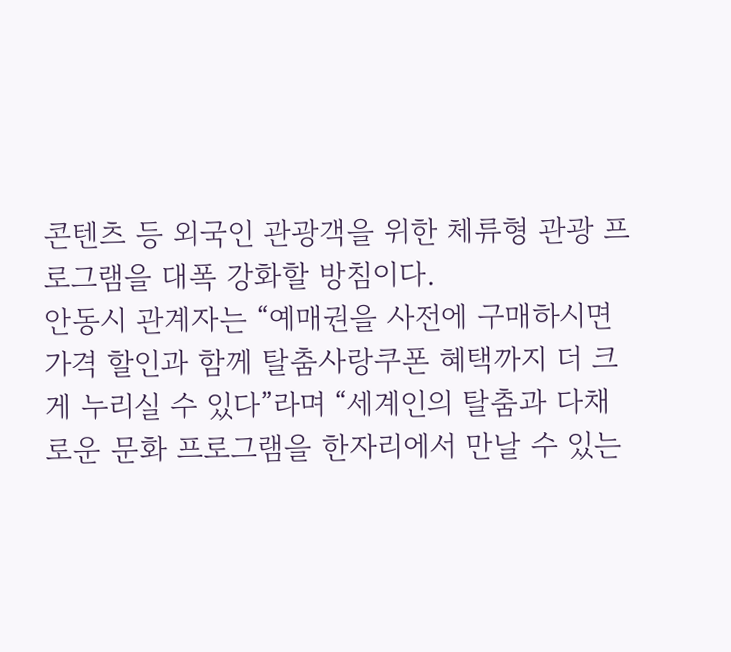콘텐츠 등 외국인 관광객을 위한 체류형 관광 프로그램을 대폭 강화할 방침이다.
안동시 관계자는 “예매권을 사전에 구매하시면 가격 할인과 함께 탈춤사랑쿠폰 혜택까지 더 크게 누리실 수 있다”라며 “세계인의 탈춤과 다채로운 문화 프로그램을 한자리에서 만날 수 있는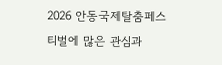2026 안동국제탈춤페스티벌에 많은 관심과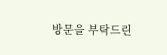방문을 부탁드린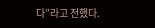다”라고 전했다.